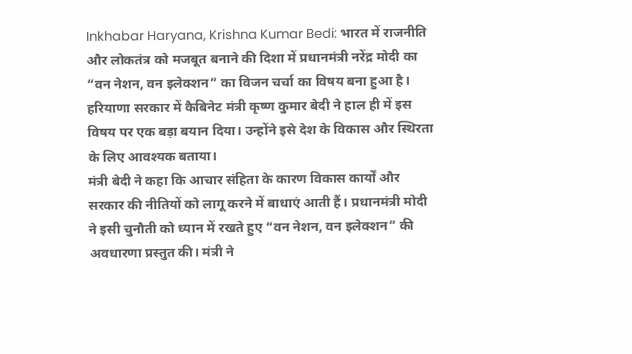Inkhabar Haryana, Krishna Kumar Bedi: भारत में राजनीति और लोकतंत्र को मजबूत बनाने की दिशा में प्रधानमंत्री नरेंद्र मोदी का “वन नेशन, वन इलेक्शन” का विजन चर्चा का विषय बना हुआ है। हरियाणा सरकार में कैबिनेट मंत्री कृष्ण कुमार बेदी ने हाल ही में इस विषय पर एक बड़ा बयान दिया। उन्होंने इसे देश के विकास और स्थिरता के लिए आवश्यक बताया।
मंत्री बेदी ने कहा कि आचार संहिता के कारण विकास कार्यों और सरकार की नीतियों को लागू करने में बाधाएं आती हैं। प्रधानमंत्री मोदी ने इसी चुनौती को ध्यान में रखते हुए “वन नेशन, वन इलेक्शन” की अवधारणा प्रस्तुत की। मंत्री ने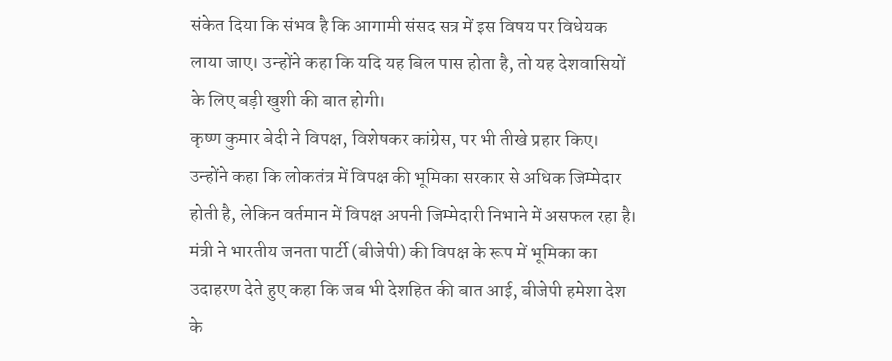संकेत दिया कि संभव है कि आगामी संसद सत्र में इस विषय पर विधेयक लाया जाए। उन्होंने कहा कि यदि यह बिल पास होता है, तो यह देशवासियों के लिए बड़ी खुशी की बात होगी।
कृष्ण कुमार बेदी ने विपक्ष, विशेषकर कांग्रेस, पर भी तीखे प्रहार किए। उन्होंने कहा कि लोकतंत्र में विपक्ष की भूमिका सरकार से अधिक जिम्मेदार होती है, लेकिन वर्तमान में विपक्ष अपनी जिम्मेदारी निभाने में असफल रहा है। मंत्री ने भारतीय जनता पार्टी (बीजेपी) की विपक्ष के रूप में भूमिका का उदाहरण देते हुए कहा कि जब भी देशहित की बात आई, बीजेपी हमेशा देश के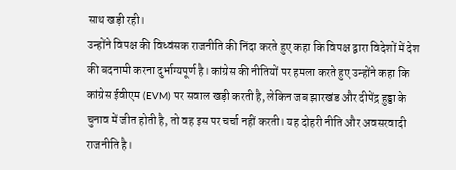साथ खड़ी रही।
उन्होंने विपक्ष की विध्वंसक राजनीति की निंदा करते हुए कहा कि विपक्ष द्वारा विदेशों में देश की बदनामी करना दुर्भाग्यपूर्ण है। कांग्रेस की नीतियों पर हमला करते हुए उन्होंने कहा कि कांग्रेस ईवीएम (EVM) पर सवाल खड़ी करती है, लेकिन जब झारखंड और दीपेंद्र हुड्डा के चुनाव में जीत होती है, तो वह इस पर चर्चा नहीं करती। यह दोहरी नीति और अवसरवादी राजनीति है।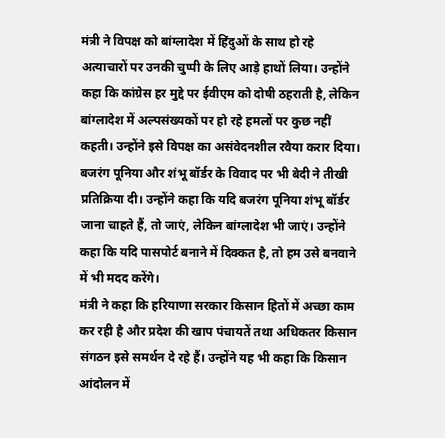मंत्री ने विपक्ष को बांग्लादेश में हिंदुओं के साथ हो रहे अत्याचारों पर उनकी चुप्पी के लिए आड़े हाथों लिया। उन्होंने कहा कि कांग्रेस हर मुद्दे पर ईवीएम को दोषी ठहराती है, लेकिन बांग्लादेश में अल्पसंख्यकों पर हो रहे हमलों पर कुछ नहीं कहती। उन्होंने इसे विपक्ष का असंवेदनशील रवैया करार दिया।
बजरंग पूनिया और शंभू बॉर्डर के विवाद पर भी बेदी ने तीखी प्रतिक्रिया दी। उन्होंने कहा कि यदि बजरंग पूनिया शंभू बॉर्डर जाना चाहते हैं, तो जाएं, लेकिन बांग्लादेश भी जाएं। उन्होंने कहा कि यदि पासपोर्ट बनाने में दिक्कत है, तो हम उसे बनवाने में भी मदद करेंगे।
मंत्री ने कहा कि हरियाणा सरकार किसान हितों में अच्छा काम कर रही है और प्रदेश की खाप पंचायतें तथा अधिकतर किसान संगठन इसे समर्थन दे रहे हैं। उन्होंने यह भी कहा कि किसान आंदोलन में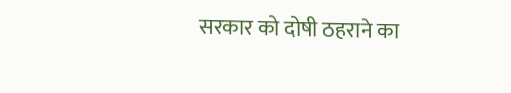सरकार को दोषी ठहराने का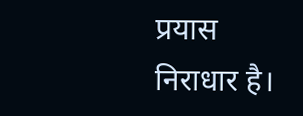प्रयास निराधार है।